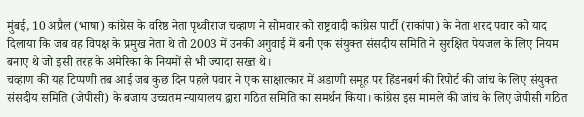मुंबई, 10 अप्रैल (भाषा) कांग्रेस के वरिष्ठ नेता पृथ्वीराज चव्हाण ने सोमवार को राष्ट्रवादी कांग्रेस पार्टी (राकांपा) के नेता शरद पवार को याद दिलाया कि जब वह विपक्ष के प्रमुख नेता थे तो 2003 में उनकी अगुवाई में बनी एक संयुक्त संसदीय समिति ने सुरक्षित पेयजल के लिए नियम बनाए थे जो इसी तरह के अमेरिका के नियमों से भी ज्यादा सख्त थे।
चव्हाण की यह टिप्पणी तब आई जब कुछ दिन पहले पवार ने एक साक्षात्कार में अडाणी समूह पर हिंडनबर्ग की रिपोर्ट की जांच के लिए संयुक्त संसदीय समिति (जेपीसी) के बजाय उच्चतम न्यायालय द्वारा गठित समिति का समर्थन किया। कांग्रेस इस मामले की जांच के लिए जेपीसी गठित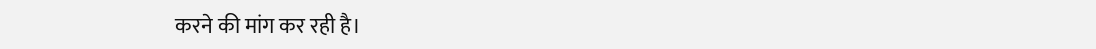करने की मांग कर रही है।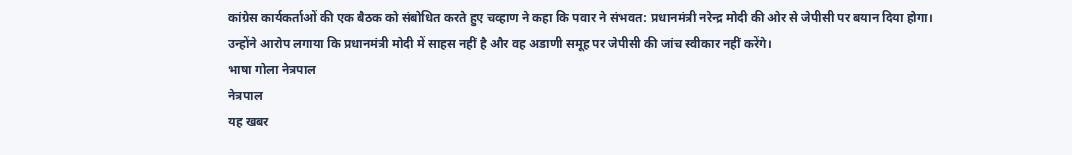कांग्रेस कार्यकर्ताओं की एक बैठक को संबोधित करते हुए चव्हाण ने कहा कि पवार ने संभवत: प्रधानमंत्री नरेन्द्र मोदी की ओर से जेपीसी पर बयान दिया होगा।
उन्होंने आरोप लगाया कि प्रधानमंत्री मोदी में साहस नहीं है और वह अडाणी समूह पर जेपीसी की जांच स्वीकार नहीं करेंगे।
भाषा गोला नेत्रपाल
नेत्रपाल
यह खबर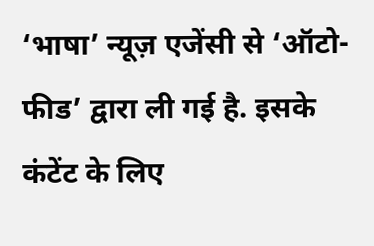‘भाषा’ न्यूज़ एजेंसी से ‘ऑटो-फीड’ द्वारा ली गई है. इसके कंटेंट के लिए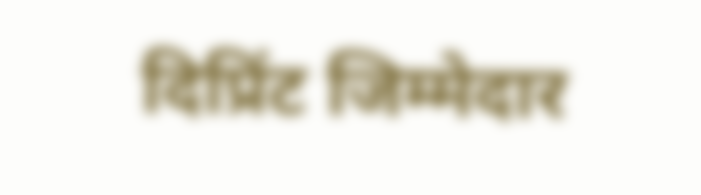दिप्रिंट जिम्मेदार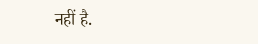नहीं है.